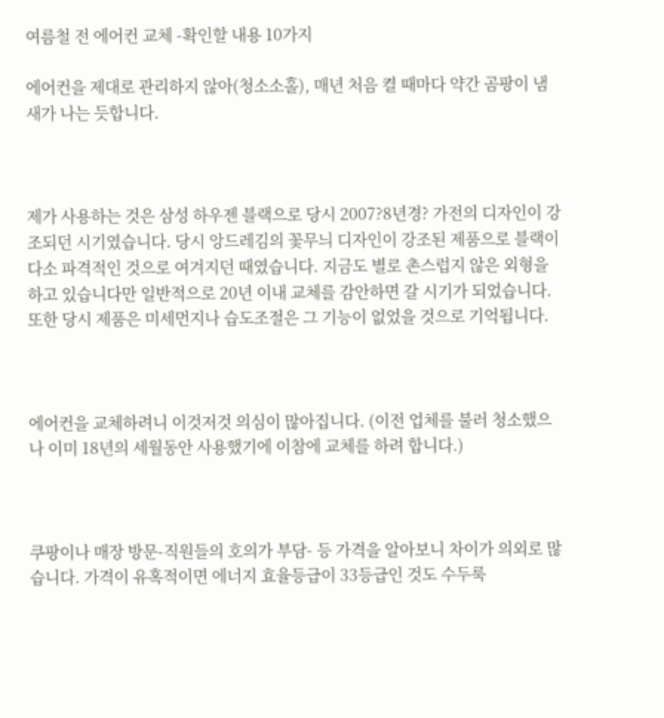여름철 전 에어컨 교체 -확인할 내용 10가지

에어컨을 제대로 관리하지 않아(청소소홀), 매년 처음 켤 때마다 약간 곰팡이 냄새가 나는 듯합니다.



제가 사용하는 것은 삼성 하우젠 블랙으로 당시 2007?8년경? 가전의 디자인이 강조되던 시기였습니다. 당시 앙드레김의 꽃무늬 디자인이 강조된 제품으로 블랙이 다소 파격적인 것으로 여겨지던 때였습니다. 지금도 별로 촌스럽지 않은 외형을 하고 있습니다만 일반적으로 20년 이내 교체를 감안하면 갈 시기가 되었습니다. 또한 당시 제품은 미세먼지나 습도조절은 그 기능이 없었을 것으로 기억됩니다.



에어컨을 교체하려니 이것저것 의심이 많아집니다. (이전 업체를 불러 청소했으나 이미 18년의 세월동안 사용했기에 이참에 교체를 하려 합니다.)



쿠팡이나 매장 방문-직원들의 호의가 부담- 등 가격을 알아보니 차이가 의외로 많습니다. 가격이 유혹적이면 에너지 효율등급이 33등급인 것도 수두룩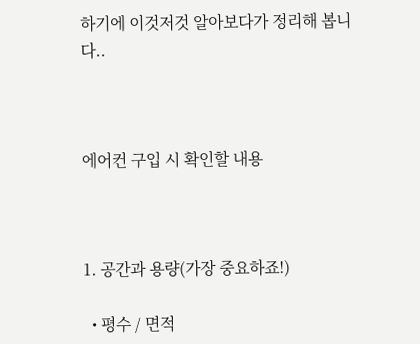하기에 이것저것 알아보다가 정리해 봅니다..



에어컨 구입 시 확인할 내용



1. 공간과 용량(가장 중요하죠!)

  • 평수 / 면적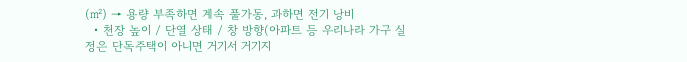(㎡) → 용량 부족하면 계속 풀가동, 과하면 전기 낭비
  • 천장 높이 / 단열 상태 / 창 방향(아파트 등 우리나라 가구 실정은 단독주택이 아니면 거기서 거기지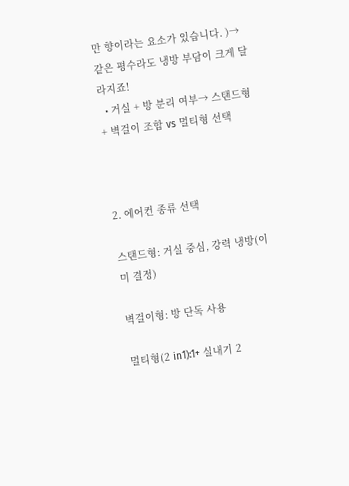만 향이라는 요소가 있습니다. )→ 같은 평수라도 냉방 부담이 크게 달라지죠!
  • 거실 + 방 분리 여부→ 스탠드형 + 벽걸이 조합 vs 멀티형 선택



2. 에어컨 종류 선택

스탠드형: 거실 중심, 강력 냉방(이미 결정)

벽걸이형: 방 단독 사용

멀티형(2 in1):1+ 실내기 2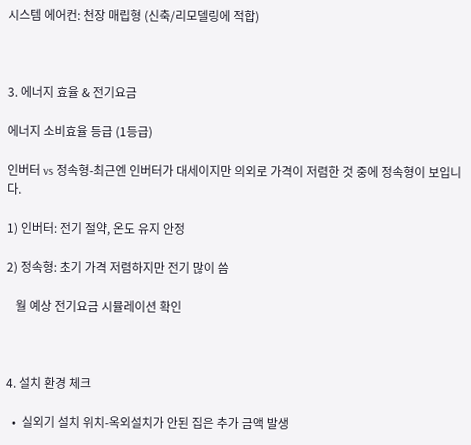시스템 에어컨: 천장 매립형 (신축/리모델링에 적합)



3. 에너지 효율 & 전기요금

에너지 소비효율 등급 (1등급)

인버터 vs 정속형-최근엔 인버터가 대세이지만 의외로 가격이 저렴한 것 중에 정속형이 보입니다.

1) 인버터: 전기 절약, 온도 유지 안정

2) 정속형: 초기 가격 저렴하지만 전기 많이 씀

   월 예상 전기요금 시뮬레이션 확인



4. 설치 환경 체크

  •  실외기 설치 위치-옥외설치가 안된 집은 추가 금액 발생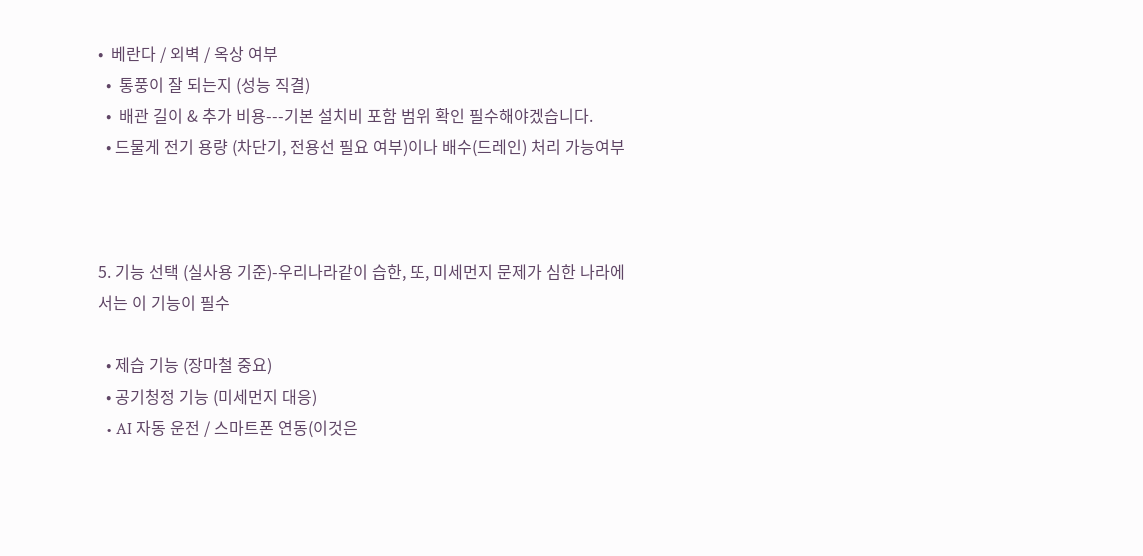•  베란다 / 외벽 / 옥상 여부
  •  통풍이 잘 되는지 (성능 직결)
  •  배관 길이 & 추가 비용---기본 설치비 포함 범위 확인 필수해야겠습니다.
  • 드물게 전기 용량 (차단기, 전용선 필요 여부)이나 배수(드레인) 처리 가능여부



5. 기능 선택 (실사용 기준)-우리나라같이 습한, 또, 미세먼지 문제가 심한 나라에서는 이 기능이 필수

  • 제습 기능 (장마철 중요)
  • 공기청정 기능 (미세먼지 대응)
  • AI 자동 운전 / 스마트폰 연동(이것은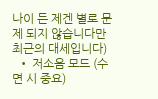나이 든 제겐 별로 문제 되지 않습니다만 최근의 대세입니다)
  • 저소음 모드 (수면 시 중요)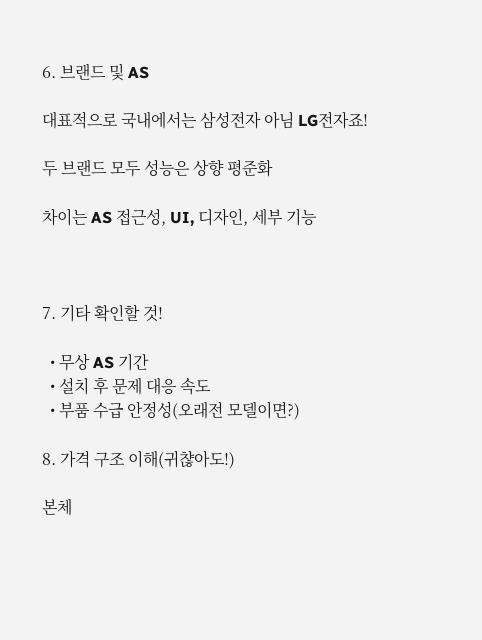6. 브랜드 및 AS

대표적으로 국내에서는 삼성전자 아님 LG전자죠!

두 브랜드 모두 성능은 상향 평준화

차이는 AS 접근성, UI, 디자인, 세부 기능



7. 기타 확인할 것!

  • 무상 AS 기간
  • 설치 후 문제 대응 속도
  • 부품 수급 안정성(오래전 모델이면?)

8. 가격 구조 이해(귀챦아도!)

본체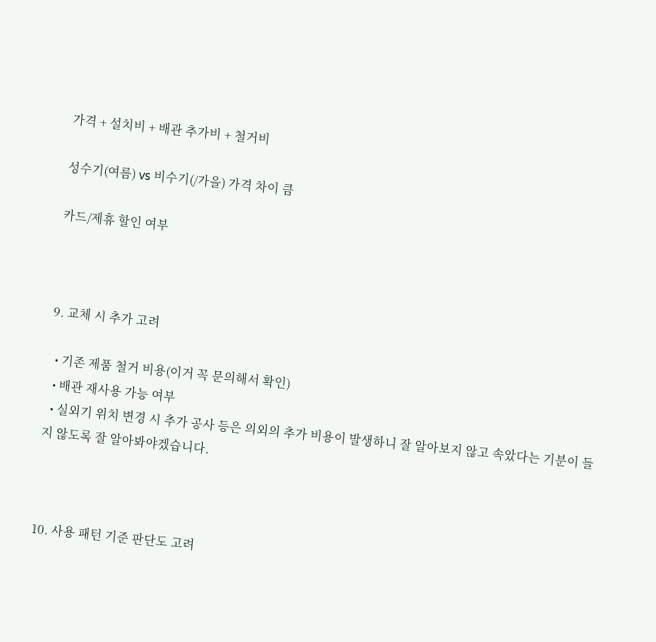가격 + 설치비 + 배관 추가비 + 철거비

성수기(여름) vs 비수기(/가을) 가격 차이 큼

카드/제휴 할인 여부



9. 교체 시 추가 고려

  • 기존 제품 철거 비용(이거 꼭 문의해서 확인)
  • 배관 재사용 가능 여부
  • 실외기 위치 변경 시 추가 공사 등은 의외의 추가 비용이 발생하니 잘 알아보지 않고 속았다는 기분이 들지 않도록 잘 알아봐야겠습니다.



10. 사용 패턴 기준 판단도 고려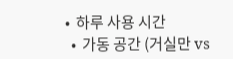•  하루 사용 시간
  •  가동 공간 (거실만 vs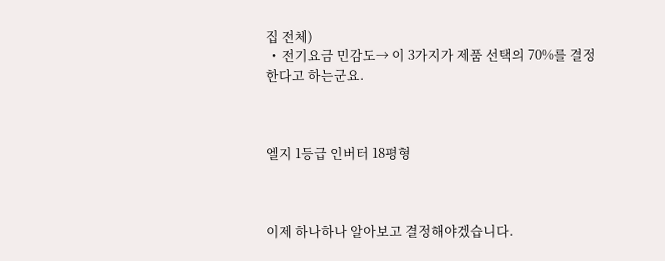집 전체)
  •  전기요금 민감도→ 이 3가지가 제품 선택의 70%를 결정한다고 하는군요.



엘지 1등급 인버터 18평형



이제 하나하나 알아보고 결정해야겠습니다.